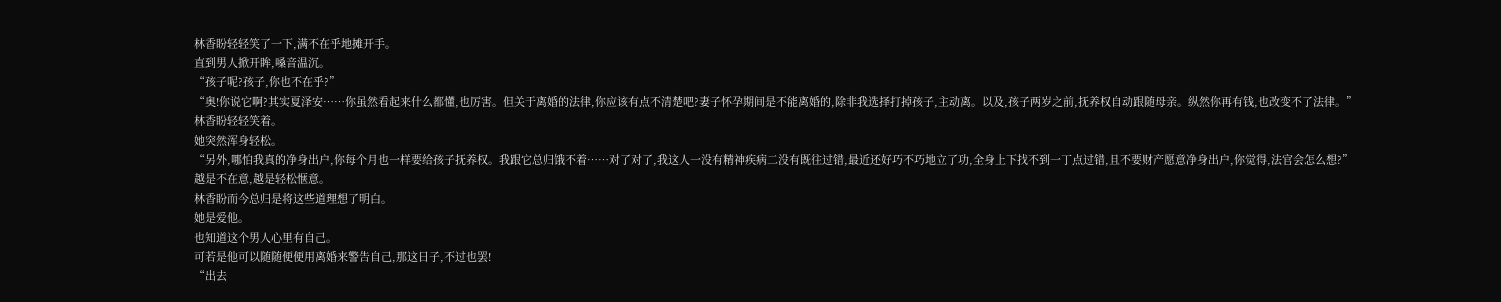林香盼轻轻笑了一下,满不在乎地摊开手。
直到男人掀开眸,嗓音温沉。
“孩子呢?孩子,你也不在乎?”
“奥!你说它啊?其实夏泽安……你虽然看起来什么都懂,也厉害。但关于离婚的法律,你应该有点不清楚吧?妻子怀孕期间是不能离婚的,除非我选择打掉孩子,主动离。以及,孩子两岁之前,抚养权自动跟随母亲。纵然你再有钱,也改变不了法律。”
林香盼轻轻笑着。
她突然浑身轻松。
“另外,哪怕我真的净身出户,你每个月也一样要给孩子抚养权。我跟它总归饿不着……对了对了,我这人一没有精神疾病二没有既往过错,最近还好巧不巧地立了功,全身上下找不到一丁点过错,且不要财产愿意净身出户,你觉得,法官会怎么想?”
越是不在意,越是轻松惬意。
林香盼而今总归是将这些道理想了明白。
她是爱他。
也知道这个男人心里有自己。
可若是他可以随随便便用离婚来警告自己,那这日子,不过也罢!
“出去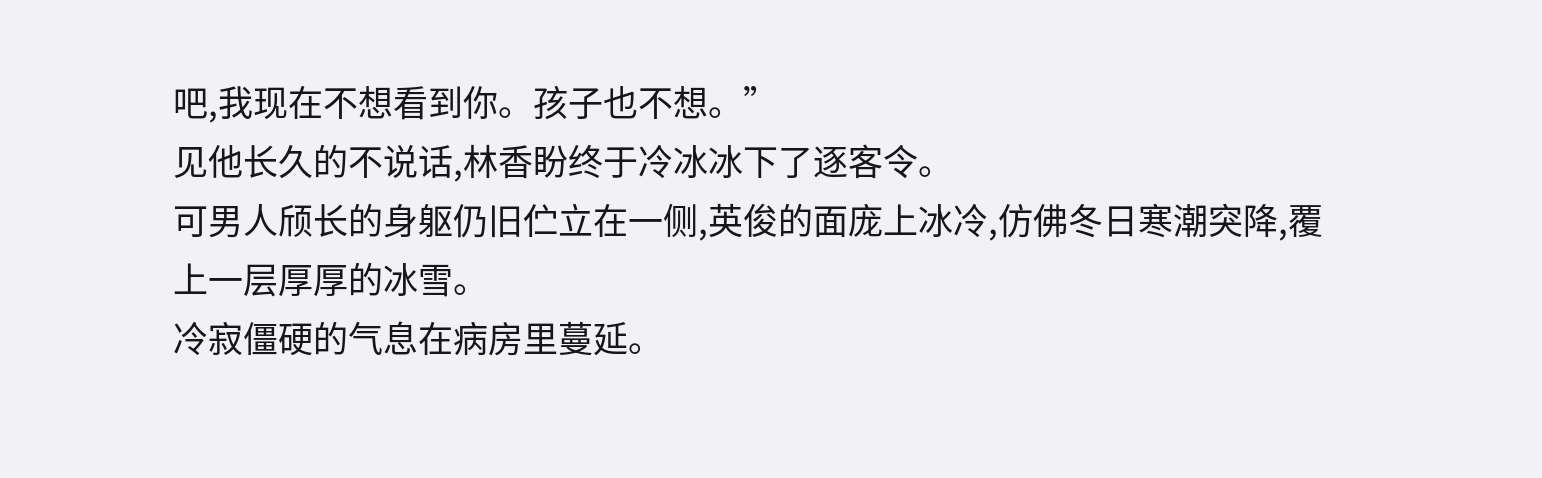吧,我现在不想看到你。孩子也不想。”
见他长久的不说话,林香盼终于冷冰冰下了逐客令。
可男人颀长的身躯仍旧伫立在一侧,英俊的面庞上冰冷,仿佛冬日寒潮突降,覆上一层厚厚的冰雪。
冷寂僵硬的气息在病房里蔓延。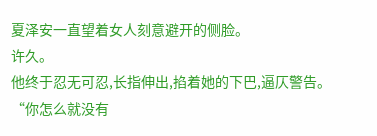夏泽安一直望着女人刻意避开的侧脸。
许久。
他终于忍无可忍,长指伸出,掐着她的下巴,逼仄警告。
“你怎么就没有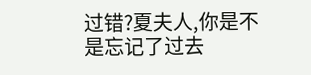过错?夏夫人,你是不是忘记了过去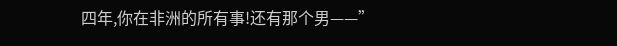四年,你在非洲的所有事!还有那个男——”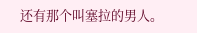还有那个叫塞拉的男人。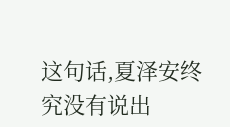这句话,夏泽安终究没有说出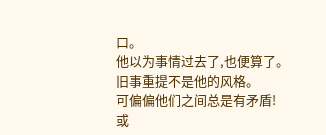口。
他以为事情过去了,也便算了。
旧事重提不是他的风格。
可偏偏他们之间总是有矛盾!
或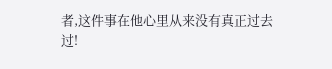者,这件事在他心里从来没有真正过去过!